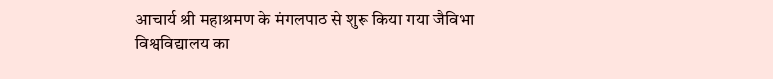आचार्य श्री महाश्रमण के मंगलपाठ से शुरू किया गया जैविभा विश्वविद्यालय का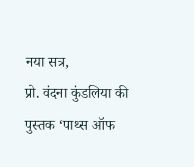नया सत्र,
प्रो. वंदना कुंडलिया की पुस्तक ‘पाथ्स ऑफ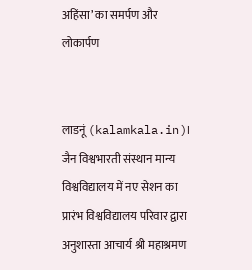अहिंसा’ का समर्पण और लोकार्पण


लाडनूं (kalamkala.in)। जैन विश्वभारती संस्थान मान्य विश्वविद्यालय में नए सेशन का प्रारंभ विश्वविद्यालय परिवार द्वारा अनुशास्ता आचार्य श्री महाश्रमण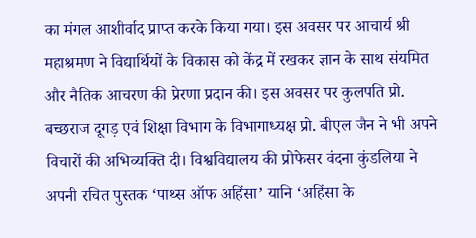का मंगल आशीर्वाद प्राप्त करके किया गया। इस अवसर पर आचार्य श्री महाश्रमण ने विद्यार्थियों के विकास को केंद्र में रखकर ज्ञान के साथ संयमित और नैतिक आचरण की प्रेरणा प्रदान की। इस अवसर पर कुलपति प्रो. बच्छराज दूगड़ एवं शिक्षा विभाग के विभागाध्यक्ष प्रो. बीएल जैन ने भी अपने विचारों की अभिव्यक्ति दी। विश्वविद्यालय की प्रोफेसर वंदना कुंडलिया ने अपनी रचित पुस्तक ‘पाथ्स ऑफ अहिंसा’ यानि ‘अहिंसा के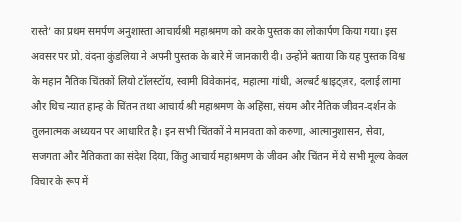रास्ते’ का प्रथम समर्पण अनुशास्ता आचार्यश्री महाश्रमण को करके पुस्तक का लोकार्पण किया गया। इस अवसर पर प्रो. वंदना कुंडलिया ने अपनी पुस्तक के बारे में जानकारी दी। उन्होंने बताया कि यह पुस्तक विश्व के महान नैतिक चिंतकों लियो टॉलस्टॉय, स्वामी विवेकानंद, महात्मा गांधी, अल्बर्ट श्वाइट्ज़र, दलाई लामा और थिच न्यात हान्ह के चिंतन तथा आचार्य श्री महाश्रमण के अहिंसा, संयम और नैतिक जीवन-दर्शन के तुलनात्मक अध्ययन पर आधारित है। इन सभी चिंतकों ने मानवता को करुणा, आत्मानुशासन, सेवा, सजगता और नैतिकता का संदेश दिया, किंतु आचार्य महाश्रमण के जीवन और चिंतन में ये सभी मूल्य केवल विचार के रूप में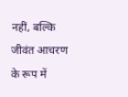नहीं, बल्कि जीवंत आचरण के रूप में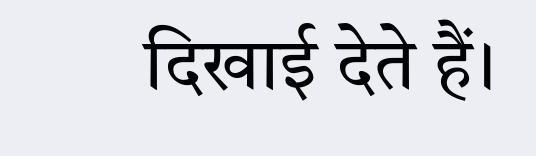दिखाई देते हैं।